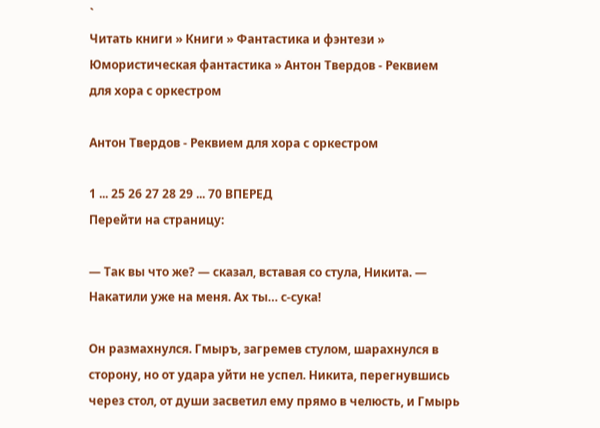`
Читать книги » Книги » Фантастика и фэнтези » Юмористическая фантастика » Антон Твердов - Реквием для хора с оркестром

Антон Твердов - Реквием для хора с оркестром

1 ... 25 26 27 28 29 ... 70 ВПЕРЕД
Перейти на страницу:

— Так вы что же? — сказал, вставая со стула, Никита. — Накатили уже на меня. Ах ты… с-сука!

Он размахнулся. Гмыръ, загремев стулом, шарахнулся в сторону, но от удара уйти не успел. Никита, перегнувшись через стол, от души засветил ему прямо в челюсть, и Гмырь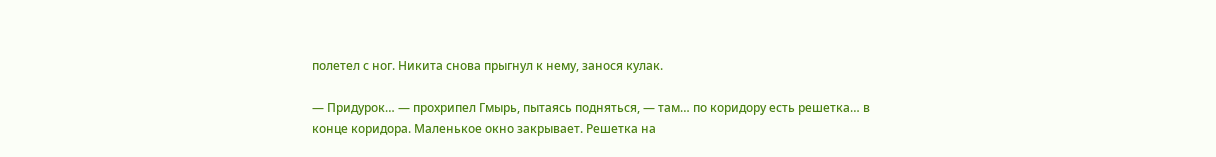полетел с ног. Никита снова прыгнул к нему, занося кулак.

— Придурок… — прохрипел Гмырь, пытаясь подняться, — там… по коридору есть решетка… в конце коридора. Маленькое окно закрывает. Решетка на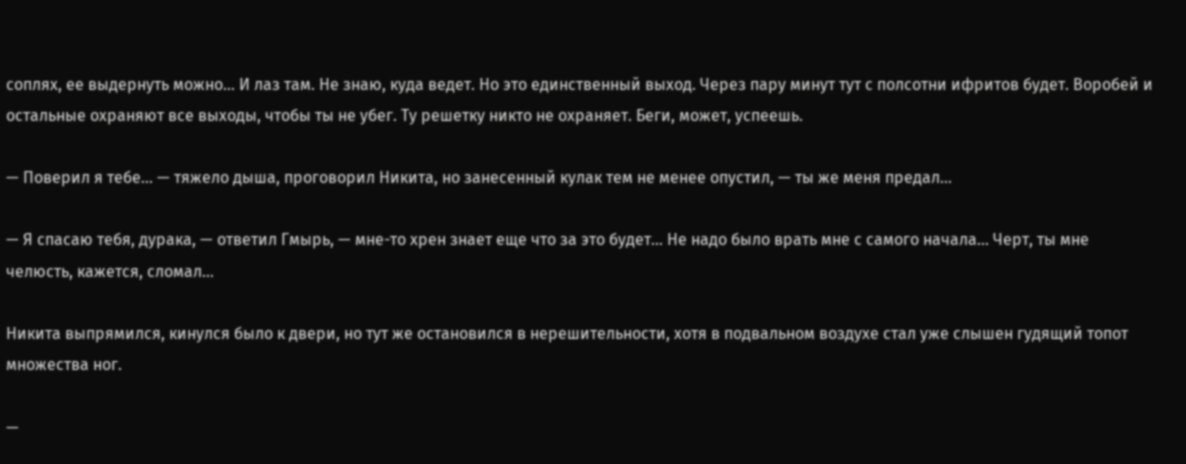соплях, ее выдернуть можно… И лаз там. Не знаю, куда ведет. Но это единственный выход. Через пару минут тут с полсотни ифритов будет. Воробей и остальные охраняют все выходы, чтобы ты не убег. Ту решетку никто не охраняет. Беги, может, успеешь.

— Поверил я тебе… — тяжело дыша, проговорил Никита, но занесенный кулак тем не менее опустил, — ты же меня предал…

— Я спасаю тебя, дурака, — ответил Гмырь, — мне-то хрен знает еще что за это будет… Не надо было врать мне с самого начала… Черт, ты мне челюсть, кажется, сломал…

Никита выпрямился, кинулся было к двери, но тут же остановился в нерешительности, хотя в подвальном воздухе стал уже слышен гудящий топот множества ног.

—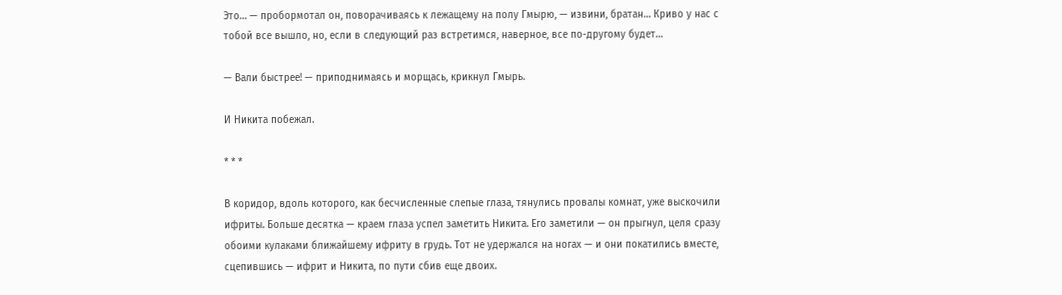Это… — пробормотал он, поворачиваясь к лежащему на полу Гмырю, — извини, братан… Криво у нас с тобой все вышло, но, если в следующий раз встретимся, наверное, все по-другому будет…

— Вали быстрее! — приподнимаясь и морщась, крикнул Гмырь.

И Никита побежал.

* * *

В коридор, вдоль которого, как бесчисленные слепые глаза, тянулись провалы комнат, уже выскочили ифриты. Больше десятка — краем глаза успел заметить Никита. Его заметили — он прыгнул, целя сразу обоими кулаками ближайшему ифриту в грудь. Тот не удержался на ногах — и они покатились вместе, сцепившись — ифрит и Никита, по пути сбив еще двоих.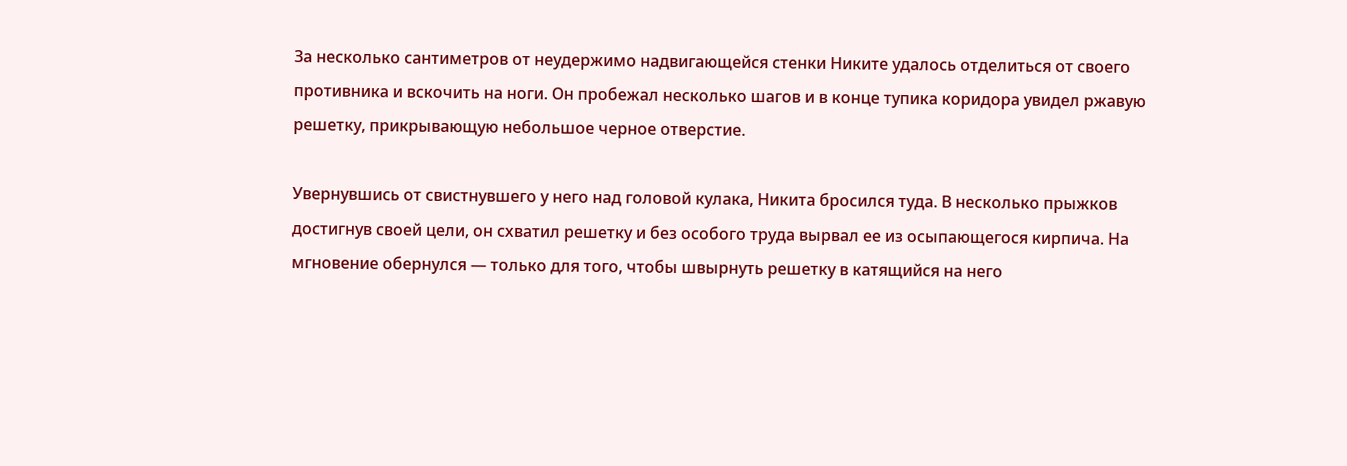За несколько сантиметров от неудержимо надвигающейся стенки Никите удалось отделиться от своего противника и вскочить на ноги. Он пробежал несколько шагов и в конце тупика коридора увидел ржавую решетку, прикрывающую небольшое черное отверстие.

Увернувшись от свистнувшего у него над головой кулака, Никита бросился туда. В несколько прыжков достигнув своей цели, он схватил решетку и без особого труда вырвал ее из осыпающегося кирпича. На мгновение обернулся — только для того, чтобы швырнуть решетку в катящийся на него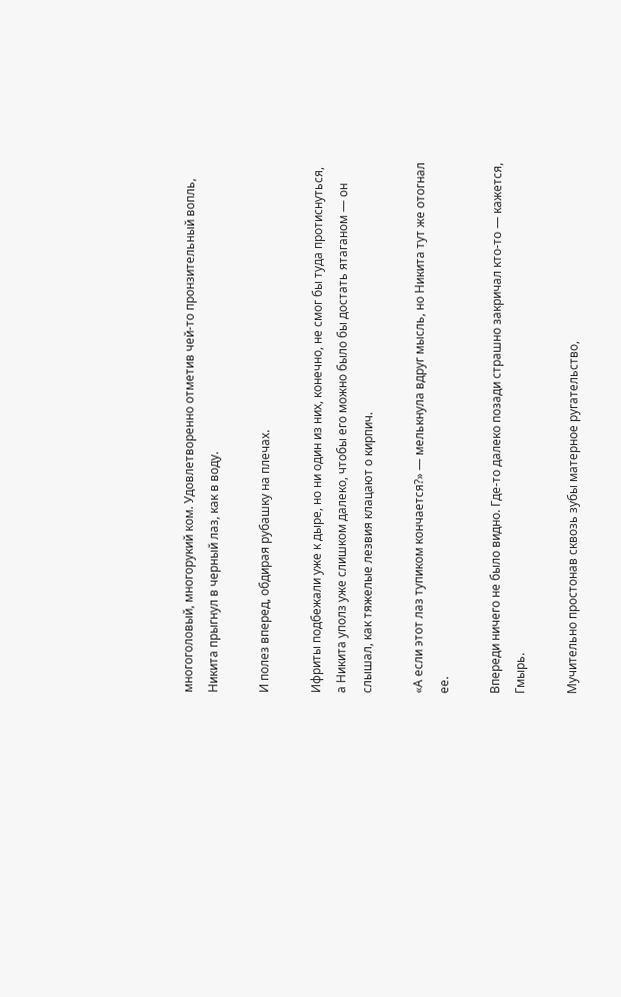многоголовый, многорукий ком. Удовлетворенно отметив чей-то пронзительный вопль, Никита прыгнул в черный лаз, как в воду.

И полез вперед, обдирая рубашку на плечах.

Ифриты подбежали уже к дыре, но ни один из них, конечно, не смог бы туда протиснуться, а Никита уполз уже слишком далеко, чтобы его можно было бы достать ятаганом — он слышал, как тяжелые лезвия клацают о кирпич.

«А если этот лаз тупиком кончается?» — мелькнула вдруг мысль, но Никита тут же отогнал ее.

Впереди ничего не было видно. Где-то далеко позади страшно закричал кто-то — кажется, Гмырь.

Мучительно простонав сквозь зубы матерное ругательство,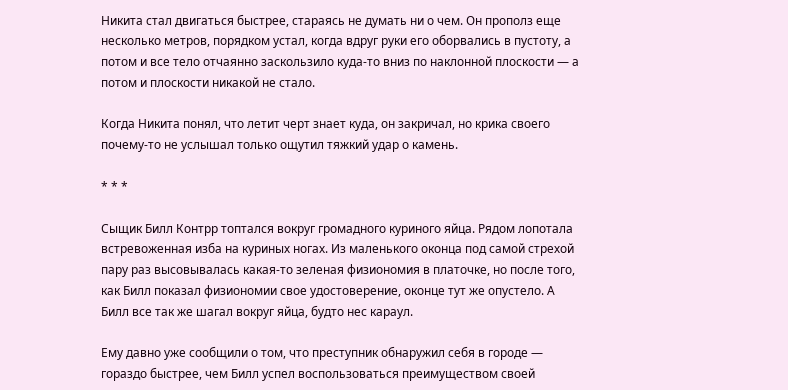Никита стал двигаться быстрее, стараясь не думать ни о чем. Он прополз еще несколько метров, порядком устал, когда вдруг руки его оборвались в пустоту, а потом и все тело отчаянно заскользило куда-то вниз по наклонной плоскости — а потом и плоскости никакой не стало.

Когда Никита понял, что летит черт знает куда, он закричал, но крика своего почему-то не услышал только ощутил тяжкий удар о камень.

* * *

Сыщик Билл Контрр топтался вокруг громадного куриного яйца. Рядом лопотала встревоженная изба на куриных ногах. Из маленького оконца под самой стрехой пару раз высовывалась какая-то зеленая физиономия в платочке, но после того, как Билл показал физиономии свое удостоверение, оконце тут же опустело. А Билл все так же шагал вокруг яйца, будто нес караул.

Ему давно уже сообщили о том, что преступник обнаружил себя в городе — гораздо быстрее, чем Билл успел воспользоваться преимуществом своей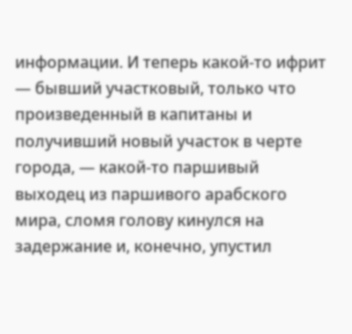информации. И теперь какой-то ифрит — бывший участковый, только что произведенный в капитаны и получивший новый участок в черте города, — какой-то паршивый выходец из паршивого арабского мира, сломя голову кинулся на задержание и, конечно, упустил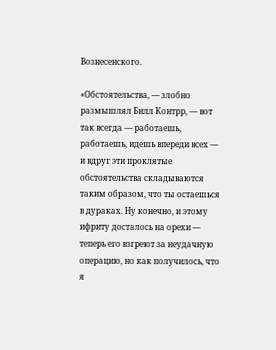Вознесенского.

«Обстоятельства, — злобно размышлял Билл Контрр, — вот так всегда — работаешь, работаешь, идешь впереди всех — и вдруг эти проклятые обстоятельства складываются таким образом, что ты остаешься в дураках. Ну конечно, и этому ифриту досталось на орехи — теперь его взгреют за неудачную операцию, но как получилось, что я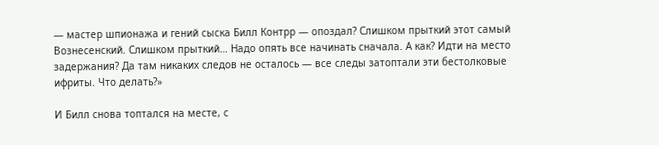— мастер шпионажа и гений сыска Билл Контрр — опоздал? Слишком прыткий этот самый Вознесенский. Слишком прыткий… Надо опять все начинать сначала. А как? Идти на место задержания? Да там никаких следов не осталось — все следы затоптали эти бестолковые ифриты. Что делать?»

И Билл снова топтался на месте, с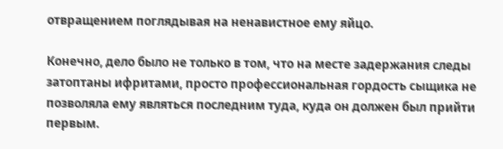отвращением поглядывая на ненавистное ему яйцо.

Конечно, дело было не только в том, что на месте задержания следы затоптаны ифритами, просто профессиональная гордость сыщика не позволяла ему являться последним туда, куда он должен был прийти первым.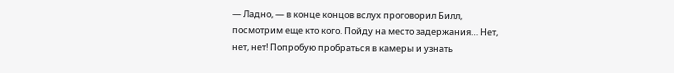— Ладно, — в конце концов вслух проговорил Билл, посмотрим еще кто кого. Пойду на место задержания… Нет, нет, нет! Попробую пробраться в камеры и узнать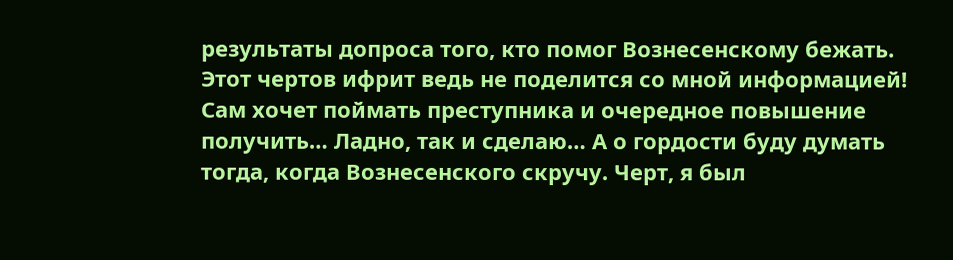результаты допроса того, кто помог Вознесенскому бежать. Этот чертов ифрит ведь не поделится со мной информацией! Сам хочет поймать преступника и очередное повышение получить… Ладно, так и сделаю… А о гордости буду думать тогда, когда Вознесенского скручу. Черт, я был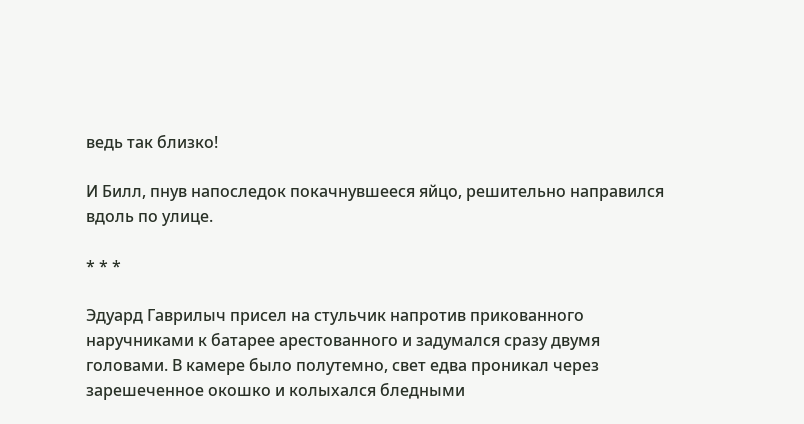ведь так близко!

И Билл, пнув напоследок покачнувшееся яйцо, решительно направился вдоль по улице.

* * *

Эдуард Гаврилыч присел на стульчик напротив прикованного наручниками к батарее арестованного и задумался сразу двумя головами. В камере было полутемно, свет едва проникал через зарешеченное окошко и колыхался бледными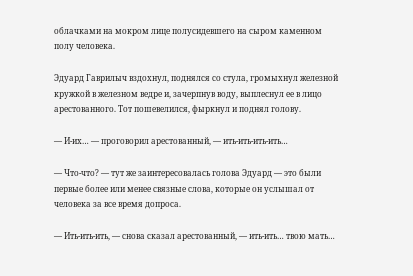облачками на мокром лице полусидевшего на сыром каменном полу человека.

Эдуард Гаврилыч вздохнул, поднялся со стула, громыхнул железной кружкой в железном ведре и, зачерпнув воду, выплеснул ее в лицо арестованного. Тот пошевелился, фыркнул и поднял голову.

— И-их… — проговорил арестованный, — ить-ить-ить-ить…

— Что-что? — тут же заинтересовалась голова Эдуард — это были первые более или менее связные слова, которые он услышал от человека за все время допроса.

— Ить-ить-ить, — снова сказал арестованный, — ить-ить… твою мать…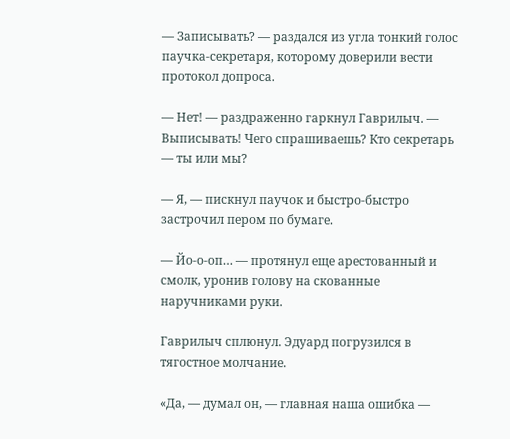— Записывать? — раздался из угла тонкий голос паучка-секретаря, которому доверили вести протокол допроса.

— Нет! — раздраженно гаркнул Гаврилыч. — Выписывать! Чего спрашиваешь? Кто секретарь — ты или мы?

— Я, — пискнул паучок и быстро-быстро застрочил пером по бумаге.

— Йо-о-оп… — протянул еще арестованный и смолк, уронив голову на скованные наручниками руки.

Гаврилыч сплюнул. Эдуард погрузился в тягостное молчание.

«Да, — думал он, — главная наша ошибка —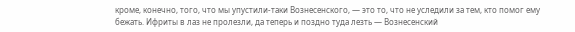кроме, конечно, того, что мы упустили-таки Вознесенского, — это то, что не уследили за тем, кто помог ему бежать. Ифриты в лаз не пролезли, да теперь и поздно туда лезть — Вознесенский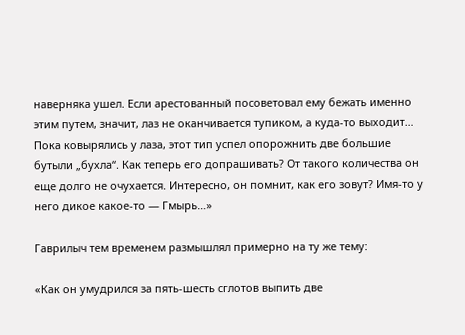наверняка ушел. Если арестованный посоветовал ему бежать именно этим путем, значит, лаз не оканчивается тупиком, а куда-то выходит… Пока ковырялись у лаза, этот тип успел опорожнить две большие бутыли „бухла“. Как теперь его допрашивать? От такого количества он еще долго не очухается. Интересно, он помнит, как его зовут? Имя-то у него дикое какое-то — Гмырь…»

Гаврилыч тем временем размышлял примерно на ту же тему:

«Как он умудрился за пять-шесть сглотов выпить две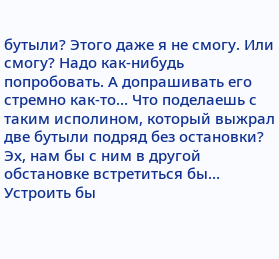бутыли? Этого даже я не смогу. Или смогу? Надо как-нибудь попробовать. А допрашивать его стремно как-то… Что поделаешь с таким исполином, который выжрал две бутыли подряд без остановки? Эх, нам бы с ним в другой обстановке встретиться бы… Устроить бы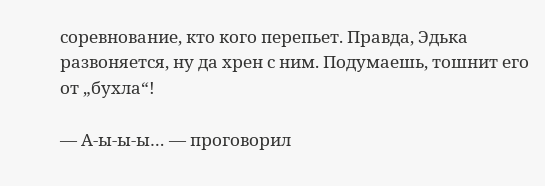соревнование, кто кого перепьет. Правда, Эдька развоняется, ну да хрен с ним. Подумаешь, тошнит его от „бухла“!

— А-ы-ы-ы… — проговорил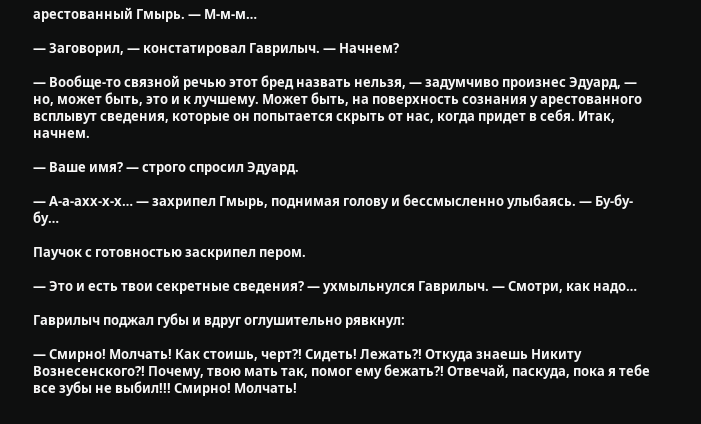арестованный Гмырь. — М-м-м…

— Заговорил, — констатировал Гаврилыч. — Начнем?

— Вообще-то связной речью этот бред назвать нельзя, — задумчиво произнес Эдуард, — но, может быть, это и к лучшему. Может быть, на поверхность сознания у арестованного всплывут сведения, которые он попытается скрыть от нас, когда придет в себя. Итак, начнем.

— Ваше имя? — строго спросил Эдуард.

— А-а-ахх-х-х… — захрипел Гмырь, поднимая голову и бессмысленно улыбаясь. — Бу-бу-бу…

Паучок с готовностью заскрипел пером.

— Это и есть твои секретные сведения? — ухмыльнулся Гаврилыч. — Смотри, как надо…

Гаврилыч поджал губы и вдруг оглушительно рявкнул:

— Смирно! Молчать! Как стоишь, черт?! Сидеть! Лежать?! Откуда знаешь Никиту Вознесенского?! Почему, твою мать так, помог ему бежать?! Отвечай, паскуда, пока я тебе все зубы не выбил!!! Смирно! Молчать!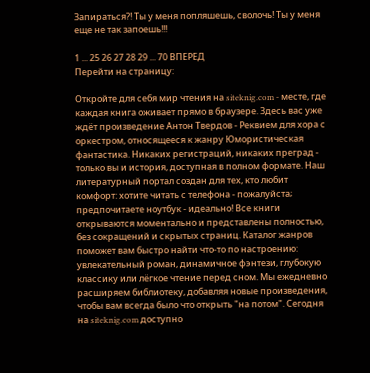Запираться?! Ты у меня попляшешь, сволочь! Ты у меня еще не так запоешь!!!

1 ... 25 26 27 28 29 ... 70 ВПЕРЕД
Перейти на страницу:

Откройте для себя мир чтения на siteknig.com - месте, где каждая книга оживает прямо в браузере. Здесь вас уже ждёт произведение Антон Твердов - Реквием для хора с оркестром, относящееся к жанру Юмористическая фантастика. Никаких регистраций, никаких преград - только вы и история, доступная в полном формате. Наш литературный портал создан для тех, кто любит комфорт: хотите читать с телефона - пожалуйста; предпочитаете ноутбук - идеально! Все книги открываются моментально и представлены полностью, без сокращений и скрытых страниц. Каталог жанров поможет вам быстро найти что-то по настроению: увлекательный роман, динамичное фэнтези, глубокую классику или лёгкое чтение перед сном. Мы ежедневно расширяем библиотеку, добавляя новые произведения, чтобы вам всегда было что открыть "на потом". Сегодня на siteknig.com доступно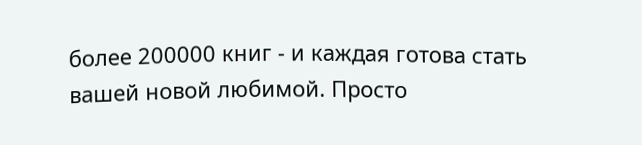более 200000 книг - и каждая готова стать вашей новой любимой. Просто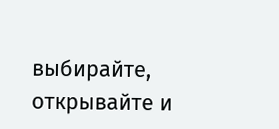выбирайте, открывайте и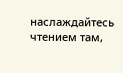наслаждайтесь чтением там,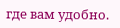где вам удобно.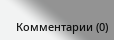Комментарии (0)